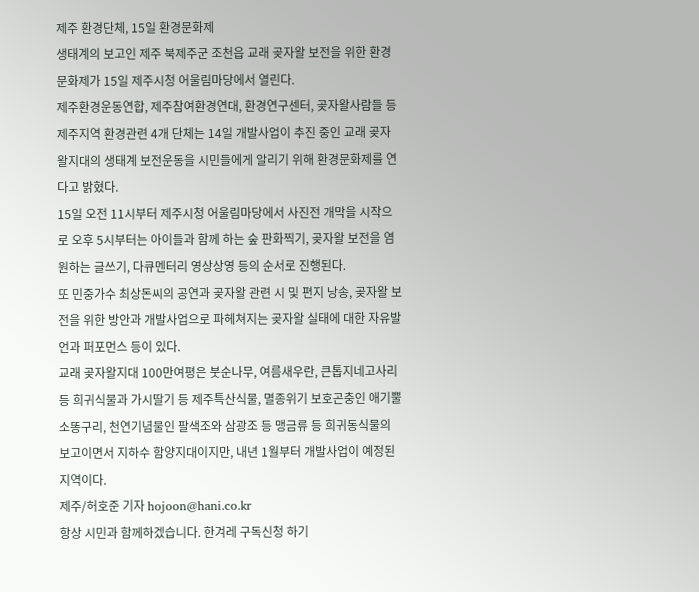제주 환경단체, 15일 환경문화제
생태계의 보고인 제주 북제주군 조천읍 교래 곶자왈 보전을 위한 환경문화제가 15일 제주시청 어울림마당에서 열린다.
제주환경운동연합, 제주참여환경연대, 환경연구센터, 곶자왈사람들 등 제주지역 환경관련 4개 단체는 14일 개발사업이 추진 중인 교래 곶자왈지대의 생태계 보전운동을 시민들에게 알리기 위해 환경문화제를 연다고 밝혔다.
15일 오전 11시부터 제주시청 어울림마당에서 사진전 개막을 시작으로 오후 5시부터는 아이들과 함께 하는 숲 판화찍기, 곶자왈 보전을 염원하는 글쓰기, 다큐멘터리 영상상영 등의 순서로 진행된다.
또 민중가수 최상돈씨의 공연과 곶자왈 관련 시 및 편지 낭송, 곶자왈 보전을 위한 방안과 개발사업으로 파헤쳐지는 곶자왈 실태에 대한 자유발언과 퍼포먼스 등이 있다.
교래 곶자왈지대 100만여평은 붓순나무, 여름새우란, 큰톱지네고사리 등 희귀식물과 가시딸기 등 제주특산식물, 멸종위기 보호곤충인 애기뿔소똥구리, 천연기념물인 팔색조와 삼광조 등 맹금류 등 희귀동식물의 보고이면서 지하수 함양지대이지만, 내년 1월부터 개발사업이 예정된 지역이다.
제주/허호준 기자 hojoon@hani.co.kr
항상 시민과 함께하겠습니다. 한겨레 구독신청 하기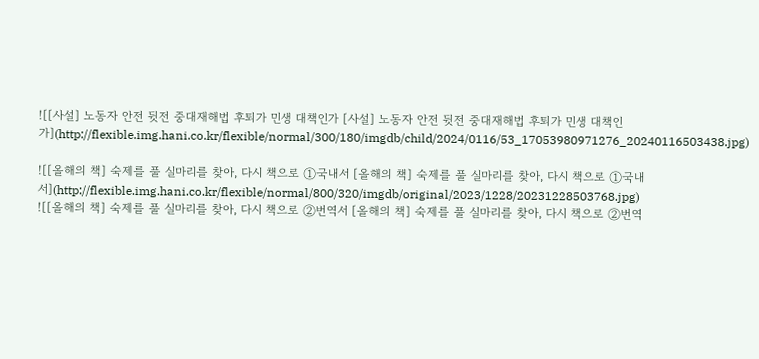![[사설] 노동자 안전 뒷전 중대재해법 후퇴가 민생 대책인가 [사설] 노동자 안전 뒷전 중대재해법 후퇴가 민생 대책인가](http://flexible.img.hani.co.kr/flexible/normal/300/180/imgdb/child/2024/0116/53_17053980971276_20240116503438.jpg)

![[올해의 책] 숙제를 풀 실마리를 찾아, 다시 책으로 ①국내서 [올해의 책] 숙제를 풀 실마리를 찾아, 다시 책으로 ①국내서](http://flexible.img.hani.co.kr/flexible/normal/800/320/imgdb/original/2023/1228/20231228503768.jpg)
![[올해의 책] 숙제를 풀 실마리를 찾아, 다시 책으로 ②번역서 [올해의 책] 숙제를 풀 실마리를 찾아, 다시 책으로 ②번역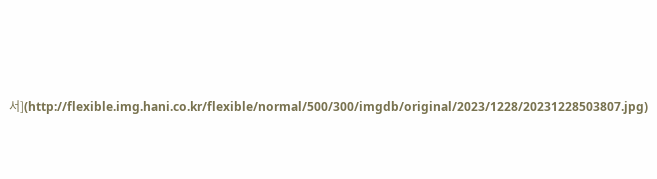서](http://flexible.img.hani.co.kr/flexible/normal/500/300/imgdb/original/2023/1228/20231228503807.jpg)